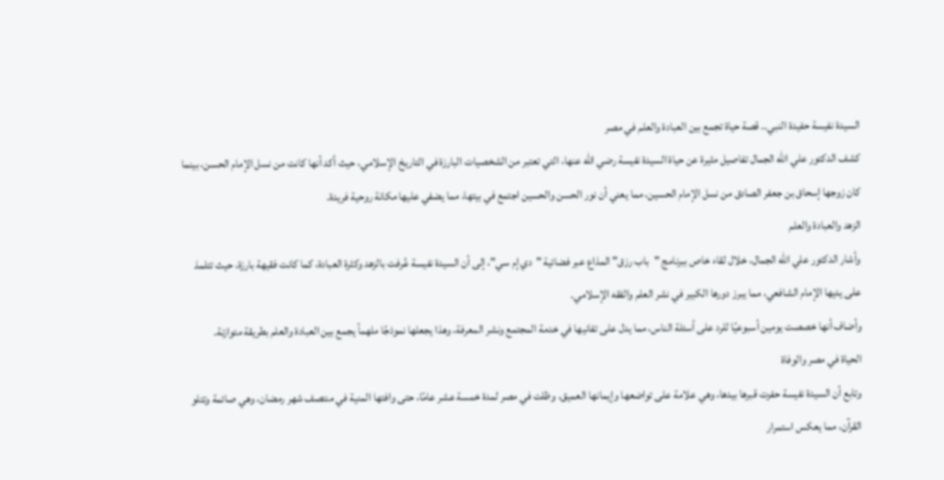السيدة نفيسة حفيدة النبي.. قصة حياة تجمع بين العبادة والعلم في مصر
كشف الدكتور علي الله الجمال تفاصيل مثيرة عن حياة السيدة نفيسة رضي الله عنها، التي تعتبر من الشخصيات البارزة في التاريخ الإسلامي، حيث أكد أنها كانت من نسل الإمام الحسن، بينما كان زوجها إسحاق بن جعفر الصادق من نسل الإمام الحسين، مما يعني أن نور الحسن والحسين اجتمع في بيتها، مما يضفي عليها مكانة روحية فريدة.
الزهد والعبادة والعلم
وأشار الدكتور علي الله الجمال، خلال لقاء خاص ببرنامج "باب رزق" المذاع عبر فضائية "دي إم سي"، إلى أن السيدة نفيسة عُرفت بالزهد وكثرة العبادة، كما كانت فقيهة بارزة، حيث تتلمذ على يديها الإمام الشافعي، مما يبرز دورها الكبير في نشر العلم والفقه الإسلامي.
وأضاف أنها خصصت يومين أسبوعيًا للرد على أسئلة الناس، مما يدل على تفانيها في خدمة المجتمع ونشر المعرفة، وهذا يجعلها نموذجًا ملهماً يجمع بين العبادة والعلم بطريقة متوازنة.
الحياة في مصر والوفاة
وتابع أن السيدة نفيسة حفرت قبرها بيدها، وهي علامة على تواضعها وإيمانها العميق، وظلت في مصر لمدة خمسة عشر عامًا، حتى وافتها المنية في منتصف شهر رمضان، وهي صائمة وتتلو القرآن، مما يعكس استمرار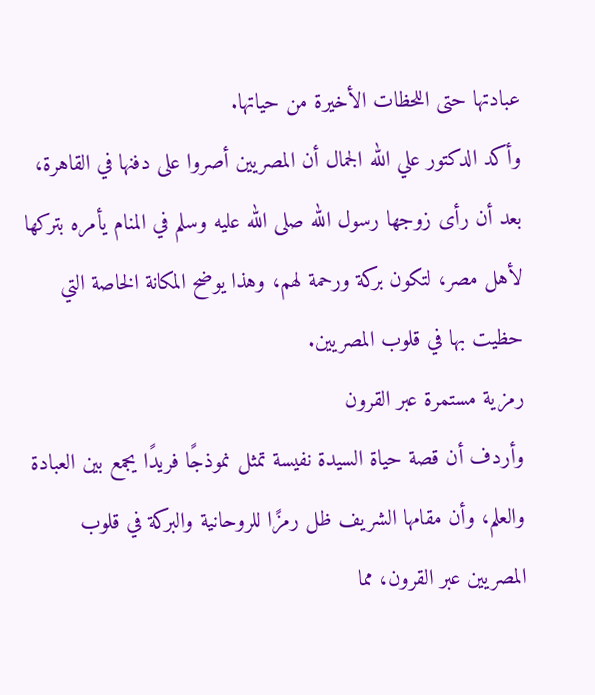عبادتها حتى اللحظات الأخيرة من حياتها.
وأكد الدكتور علي الله الجمال أن المصريين أصروا على دفنها في القاهرة، بعد أن رأى زوجها رسول الله صلى الله عليه وسلم في المنام يأمره بتركها لأهل مصر، لتكون بركة ورحمة لهم، وهذا يوضح المكانة الخاصة التي حظيت بها في قلوب المصريين.
رمزية مستمرة عبر القرون
وأردف أن قصة حياة السيدة نفيسة تمثل نموذجًا فريدًا يجمع بين العبادة والعلم، وأن مقامها الشريف ظل رمزًا للروحانية والبركة في قلوب المصريين عبر القرون، مما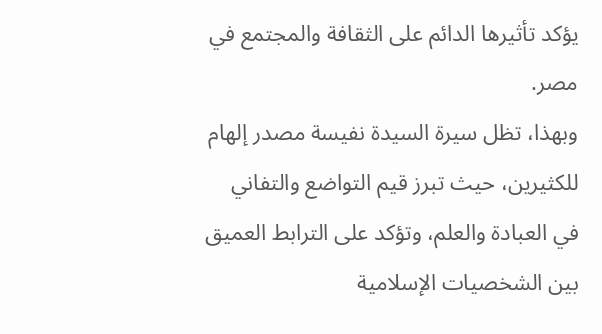يؤكد تأثيرها الدائم على الثقافة والمجتمع في مصر.
وبهذا، تظل سيرة السيدة نفيسة مصدر إلهام للكثيرين، حيث تبرز قيم التواضع والتفاني في العبادة والعلم، وتؤكد على الترابط العميق بين الشخصيات الإسلامية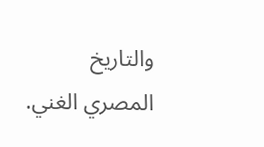والتاريخ المصري الغني.